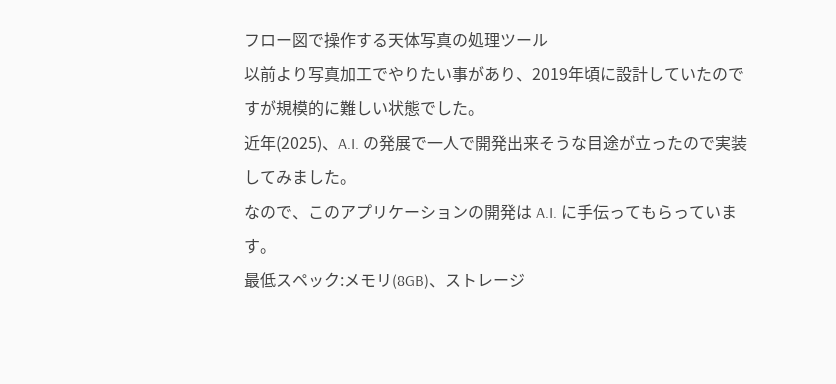フロー図で操作する天体写真の処理ツール
以前より写真加工でやりたい事があり、2019年頃に設計していたのですが規模的に難しい状態でした。
近年(2025)、A.I. の発展で一人で開発出来そうな目途が立ったので実装してみました。
なので、このアプリケーションの開発は A.I. に手伝ってもらっています。
最低スペック:メモリ(8GB)、ストレージ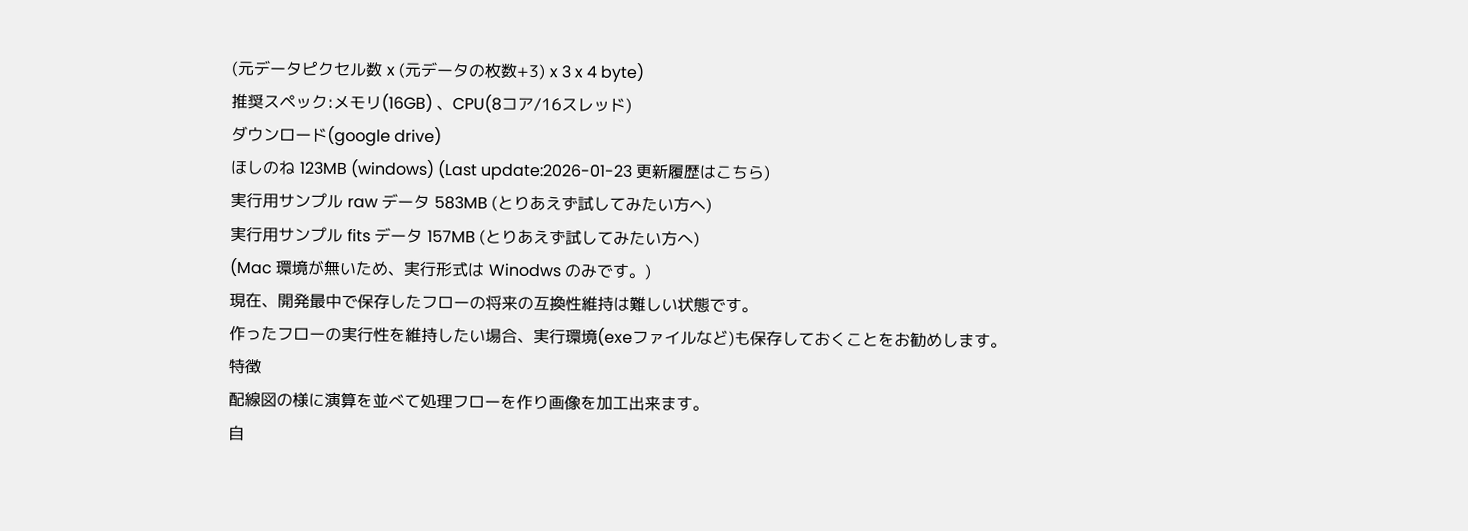(元データピクセル数 x (元データの枚数+3) x 3 x 4 byte)
推奨スペック:メモリ(16GB) 、CPU(8コア/16スレッド)
ダウンロード(google drive)
ほしのね 123MB (windows) (Last update:2026-01-23 更新履歴はこちら)
実行用サンプル raw データ 583MB (とりあえず試してみたい方へ)
実行用サンプル fits データ 157MB (とりあえず試してみたい方へ)
(Mac 環境が無いため、実行形式は Winodws のみです。)
現在、開発最中で保存したフローの将来の互換性維持は難しい状態です。
作ったフローの実行性を維持したい場合、実行環境(exeファイルなど)も保存しておくことをお勧めします。
特徴
配線図の様に演算を並べて処理フローを作り画像を加工出来ます。
自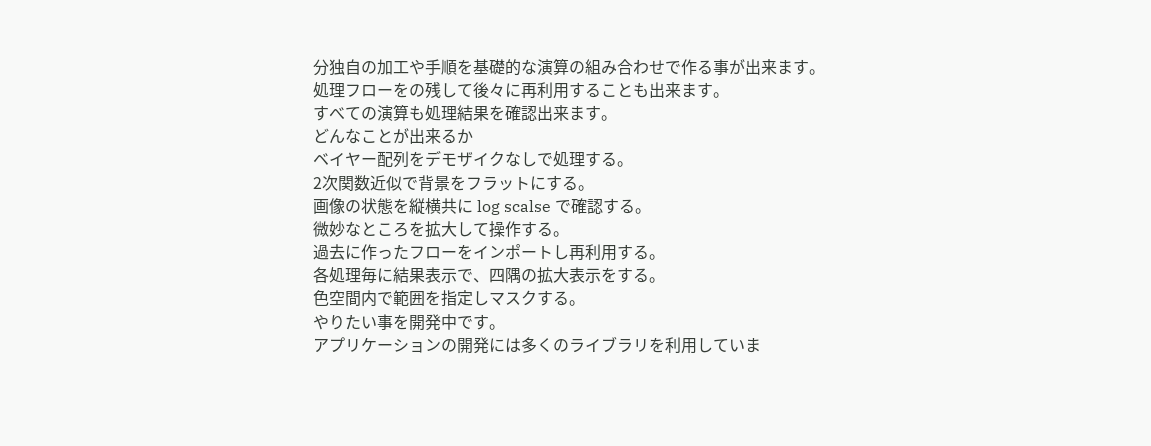分独自の加工や手順を基礎的な演算の組み合わせで作る事が出来ます。
処理フローをの残して後々に再利用することも出来ます。
すべての演算も処理結果を確認出来ます。
どんなことが出来るか
ベイヤー配列をデモザイクなしで処理する。
2次関数近似で背景をフラットにする。
画像の状態を縦横共に log scalse で確認する。
微妙なところを拡大して操作する。
過去に作ったフローをインポートし再利用する。
各処理毎に結果表示で、四隅の拡大表示をする。
色空間内で範囲を指定しマスクする。
やりたい事を開発中です。
アプリケーションの開発には多くのライブラリを利用していま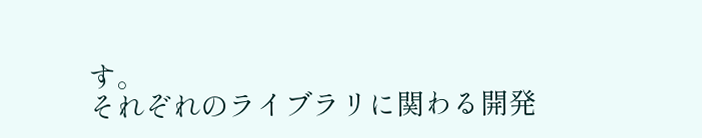す。
それぞれのライブラリに関わる開発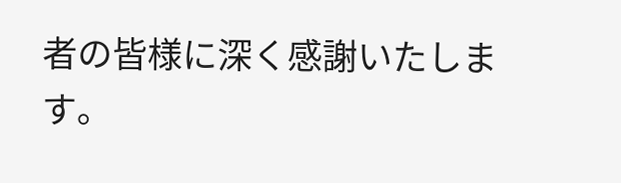者の皆様に深く感謝いたします。